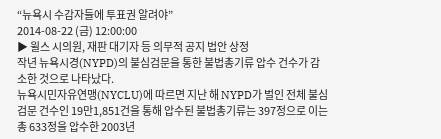“뉴욕시 수감자들에 투표권 알려야”
2014-08-22 (금) 12:00:00
▶ 윌스 시의원, 재판 대기자 등 의무적 공지 법안 상정
작년 뉴욕시경(NYPD)의 불심검문을 통한 불법총기류 압수 건수가 감소한 것으로 나타났다.
뉴욕시민자유연맹(NYCLU)에 따르면 지난 해 NYPD가 벌인 전체 불심검문 건수인 19만1,851건을 통해 압수된 불법총기류는 397정으로 이는 총 633정을 압수한 2003년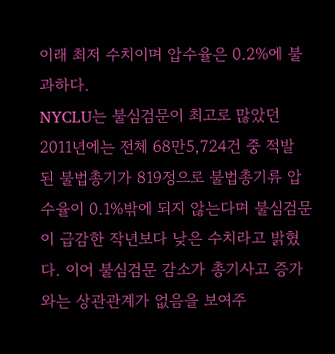이래 최저 수치이며 압수율은 0.2%에 불과하다.
NYCLU는 불심검문이 최고로 많았던 2011년에는 전체 68만5,724건 중 적발 된 불법총기가 819정으로 불법총기류 압수율이 0.1%밖에 되지 않는다며 불심검문이 급감한 작년보다 낮은 수치라고 밝혔다. 이어 불심검문 감소가 총기사고 증가와는 상관관계가 없음을 보여주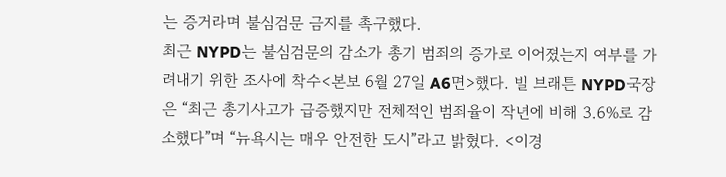는 증거라며 불심검문 금지를 촉구했다.
최근 NYPD는 불심검문의 감소가 총기 범죄의 증가로 이어졌는지 여부를 가려내기 위한 조사에 착수<본보 6월 27일 A6면>했다. 빌 브래튼 NYPD국장은 “최근 총기사고가 급증했지만 전체적인 범죄율이 작년에 비해 3.6%로 감소했다”며 “뉴욕시는 매우 안전한 도시”라고 밝혔다. <이경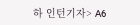하 인턴기자> A6